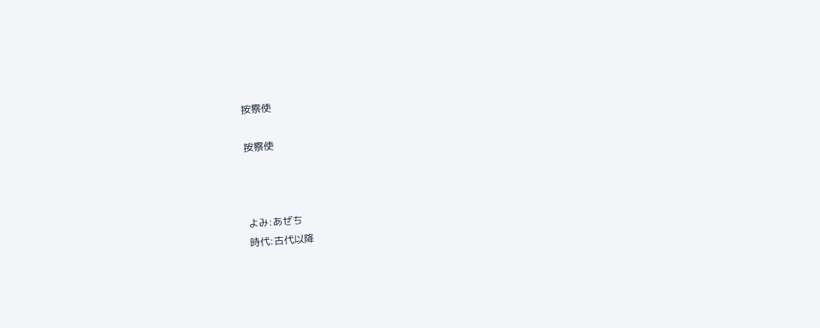按察使

按察使



よみ:あぜち
時代:古代以降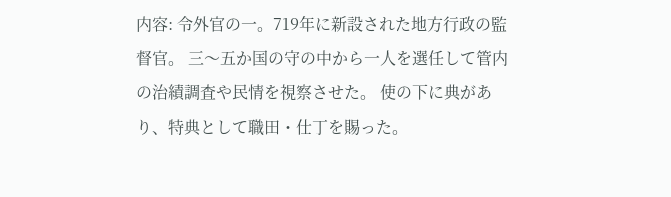内容: 令外官の一。719年に新設された地方行政の監督官。 三〜五か国の守の中から一人を選任して管内の治績調査や民情を視察させた。 使の下に典があり、特典として職田・仕丁を賜った。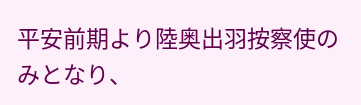平安前期より陸奥出羽按察使のみとなり、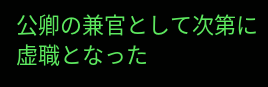公卿の兼官として次第に虚職となった